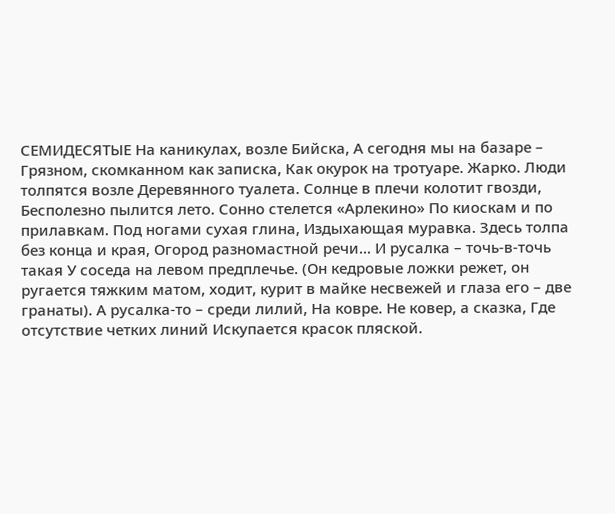СЕМИДЕСЯТЫЕ На каникулах, возле Бийска, А сегодня мы на базаре – Грязном, скомканном как записка, Как окурок на тротуаре. Жарко. Люди толпятся возле Деревянного туалета. Солнце в плечи колотит гвозди, Бесполезно пылится лето. Сонно стелется «Арлекино» По киоскам и по прилавкам. Под ногами сухая глина, Издыхающая муравка. Здесь толпа без конца и края, Огород разномастной речи... И русалка – точь-в-точь такая У соседа на левом предплечье. (Он кедровые ложки режет, он ругается тяжким матом, ходит, курит в майке несвежей и глаза его – две гранаты). А русалка-то – среди лилий, На ковре. Не ковер, а сказка, Где отсутствие четких линий Искупается красок пляской.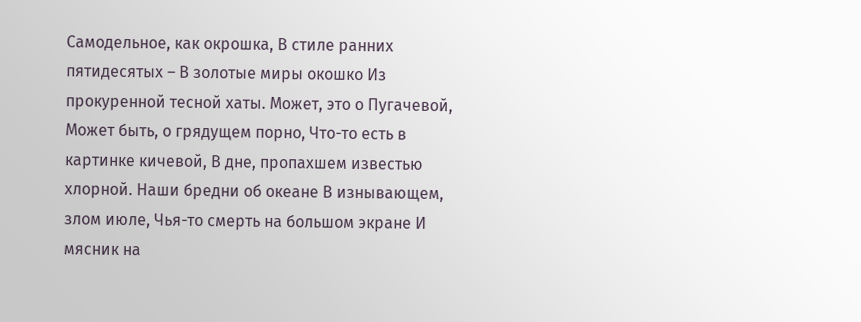Самодельное, как окрошка, В стиле ранних пятидесятых – В золотые миры окошко Из прокуренной тесной хаты. Может, это о Пугачевой, Может быть, о грядущем порно, Что-то есть в картинке кичевой, В дне, пропахшем известью хлорной. Наши бредни об океане В изнывающем, злом июле, Чья-то смерть на большом экране И мясник на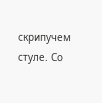скрипучем стуле. Со